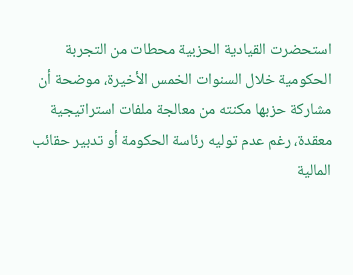استحضرت القيادية الحزبية محطات من التجربة الحكومية خلال السنوات الخمس الأخيرة، موضحة أن مشاركة حزبها مكنته من معالجة ملفات استراتيجية معقدة، رغم عدم توليه رئاسة الحكومة أو تدبير حقائب المالية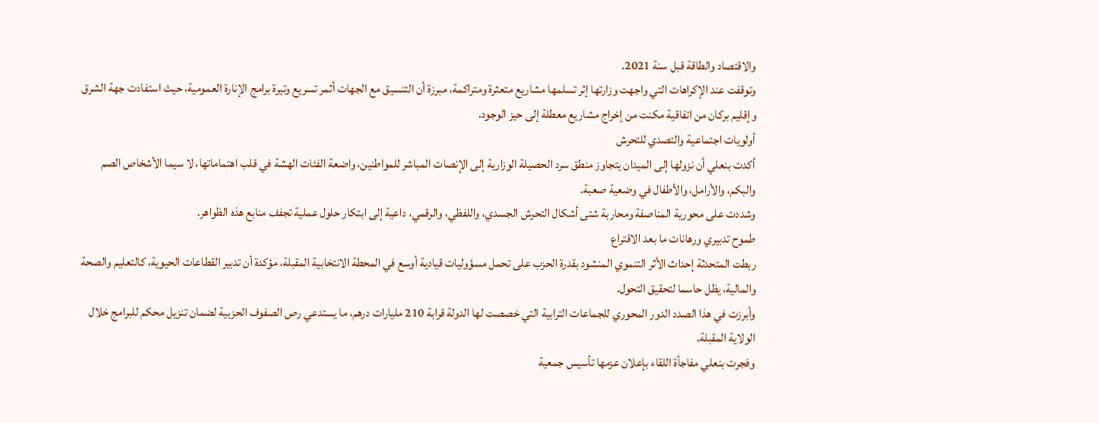والاقتصاد والطاقة قبل سنة 2021.
وتوقفت عند الإكراهات التي واجهت وزارتها إثر تسلمها مشاريع متعثرة ومتراكمة، مبرزة أن التنسيق مع الجهات أثمر تسريع وتيرة برامج الإنارة العمومية، حيث استفادت جهة الشرق وإقليم بركان من اتفاقية مكنت من إخراج مشاريع معطلة إلى حيز الوجود.
أولويات اجتماعية والتصدي للتحرش
أكدت بنعلي أن نزولها إلى الميدان يتجاوز منطق سرد الحصيلة الوزارية إلى الإنصات المباشر للمواطنين، واضعة الفئات الهشة في قلب اهتماماتها، لا سيما الأشخاص الصم والبكم، والأرامل، والأطفال في وضعية صعبة.
وشددت على محورية المناصفة ومحاربة شتى أشكال التحرش الجسدي، واللفظي، والرقمي، داعية إلى ابتكار حلول عملية تجفف منابع هذه الظواهر.
طموح تدبيري ورهانات ما بعد الاقتراع
ربطت المتحدثة إحداث الأثر التنموي المنشود بقدرة الحزب على تحمل مسؤوليات قيادية أوسع في المحطة الانتخابية المقبلة، مؤكدة أن تدبير القطاعات الحيوية، كالتعليم والصحة والمالية، يظل حاسما لتحقيق التحول.
وأبرزت في هذا الصدد الدور المحوري للجماعات الترابية التي خصصت لها الدولة قرابة 210 مليارات درهم، ما يستدعي رص الصفوف الحزبية لضمان تنزيل محكم للبرامج خلال الولاية المقبلة.
وفجرت بنعلي مفاجأة اللقاء بإعلان عزمها تأسيس جمعية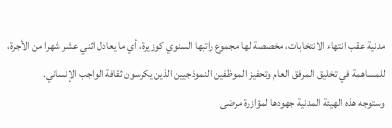مدنية عقب انتهاء الانتخابات، مخصصة لها مجموع راتبها السنوي كوزيرة، أي ما يعادل اثني عشر شهرا من الأجرة، للمساهمة في تخليق المرفق العام وتحفيز الموظفين النموذجيين الذين يكرسون ثقافة الواجب الإنساني.
وستوجه هذه الهيئة المدنية جهودها لمؤازرة مرضى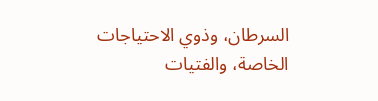السرطان، وذوي الاحتياجات الخاصة، والفتيات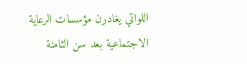اللواتي يغادرن مؤسسات الرعاية الاجتماعية بعد سن الثامنة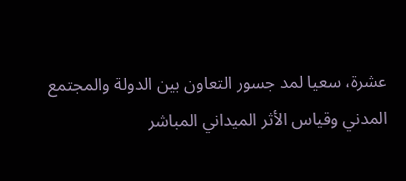عشرة، سعيا لمد جسور التعاون بين الدولة والمجتمع المدني وقياس الأثر الميداني المباشر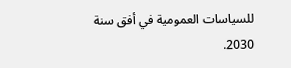للسياسات العمومية في أفق سنة 2030.